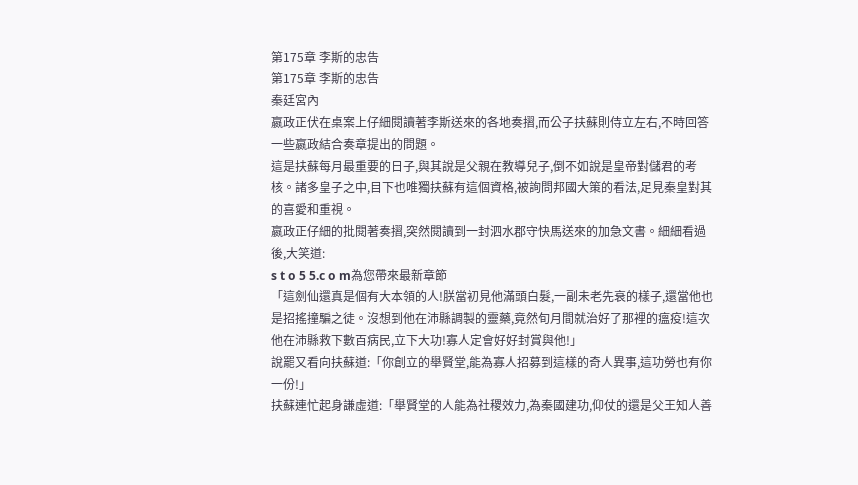第175章 李斯的忠告
第175章 李斯的忠告
秦廷宮內
嬴政正伏在桌案上仔細閱讀著李斯送來的各地奏摺,而公子扶蘇則侍立左右,不時回答一些嬴政結合奏章提出的問題。
這是扶蘇每月最重要的日子,與其說是父親在教導兒子,倒不如說是皇帝對儲君的考核。諸多皇子之中,目下也唯獨扶蘇有這個資格,被詢問邦國大策的看法,足見秦皇對其的喜愛和重視。
嬴政正仔細的批閱著奏摺,突然閱讀到一封泗水郡守快馬送來的加急文書。細細看過後,大笑道:
s t o 5 5.c o m為您帶來最新章節
「這劍仙還真是個有大本領的人!朕當初見他滿頭白髮,一副未老先衰的樣子,還當他也是招搖撞騙之徒。沒想到他在沛縣調製的靈藥,竟然旬月間就治好了那裡的瘟疫!這次他在沛縣救下數百病民,立下大功!寡人定會好好封賞與他!」
說罷又看向扶蘇道:「你創立的舉賢堂,能為寡人招募到這樣的奇人異事,這功勞也有你一份!」
扶蘇連忙起身謙虛道:「舉賢堂的人能為社稷效力,為秦國建功,仰仗的還是父王知人善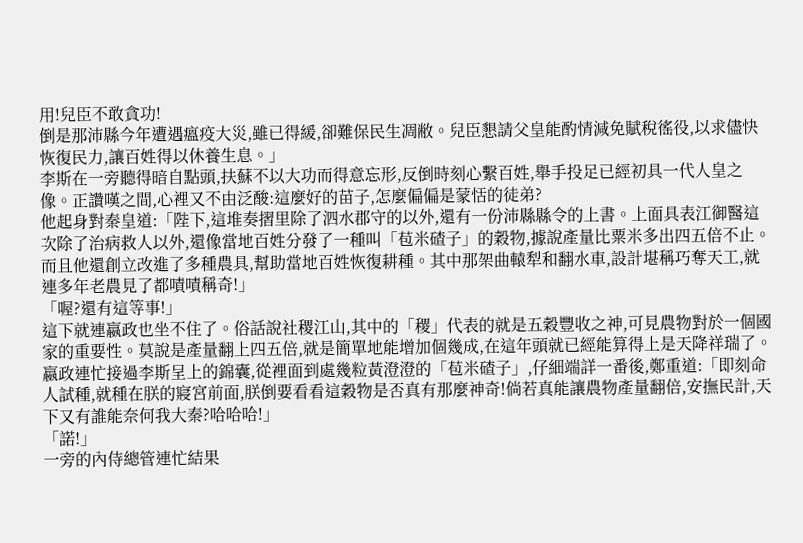用!兒臣不敢貪功!
倒是那沛縣今年遭遇瘟疫大災,雖已得緩,卻難保民生凋敝。兒臣懇請父皇能酌情減免賦稅徭役,以求儘快恢復民力,讓百姓得以休養生息。」
李斯在一旁聽得暗自點頭,扶蘇不以大功而得意忘形,反倒時刻心繫百姓,舉手投足已經初具一代人皇之像。正讚嘆之間,心裡又不由泛酸:這麼好的苗子,怎麼偏偏是蒙恬的徒弟?
他起身對秦皇道:「陛下,這堆奏摺里除了泗水郡守的以外,還有一份沛縣縣令的上書。上面具表江御醫這次除了治病救人以外,還像當地百姓分發了一種叫「苞米碴子」的穀物,據說產量比粟米多出四五倍不止。
而且他還創立改進了多種農具,幫助當地百姓恢復耕種。其中那架曲轅犁和翻水車,設計堪稱巧奪天工,就連多年老農見了都嘖嘖稱奇!」
「喔?還有這等事!」
這下就連嬴政也坐不住了。俗話說社稷江山,其中的「稷」代表的就是五穀豐收之神,可見農物對於一個國家的重要性。莫說是產量翻上四五倍,就是簡單地能增加個幾成,在這年頭就已經能算得上是天降祥瑞了。
嬴政連忙接過李斯呈上的錦囊,從裡面到處幾粒黃澄澄的「苞米碴子」,仔細端詳一番後,鄭重道:「即刻命人試種,就種在朕的寢宮前面,朕倒要看看這穀物是否真有那麼神奇!倘若真能讓農物產量翻倍,安撫民計,天下又有誰能奈何我大秦?哈哈哈!」
「諾!」
一旁的內侍總管連忙結果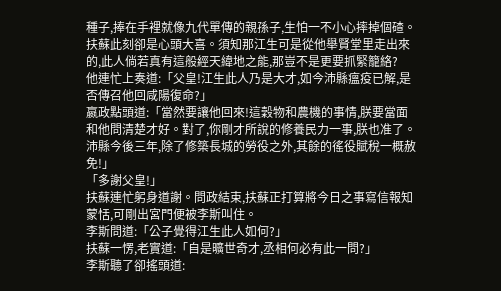種子,捧在手裡就像九代單傳的親孫子,生怕一不小心摔掉個碴。
扶蘇此刻卻是心頭大喜。須知那江生可是從他舉賢堂里走出來的,此人倘若真有這般經天緯地之能,那豈不是更要抓緊籠絡?
他連忙上奏道:「父皇!江生此人乃是大才,如今沛縣瘟疫已解,是否傳召他回咸陽復命?」
嬴政點頭道:「當然要讓他回來!這穀物和農機的事情,朕要當面和他問清楚才好。對了,你剛才所說的修養民力一事,朕也准了。沛縣今後三年,除了修築長城的勞役之外,其餘的徭役賦稅一概赦免!」
「多謝父皇!」
扶蘇連忙躬身道謝。問政結束,扶蘇正打算將今日之事寫信報知蒙恬,可剛出宮門便被李斯叫住。
李斯問道:「公子覺得江生此人如何?」
扶蘇一愣,老實道:「自是曠世奇才,丞相何必有此一問?」
李斯聽了卻搖頭道: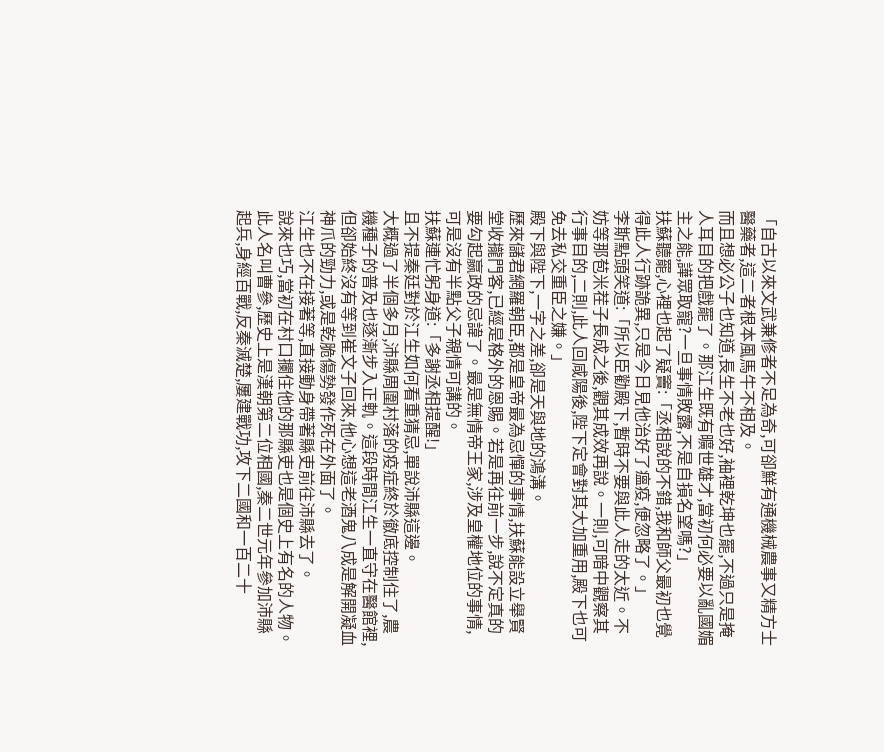「自古以來文武兼修者不足為奇,可卻鮮有通機械農事又精方士醫藥者,這二者根本風馬牛不相及。
而且想必公子也知道,長生不老也好,袖裡乾坤也罷,不過只是掩人耳目的把戲罷了。那江生既有曠世雄才,當初何必要以亂國媚主之能,譁眾取寵?一旦事情敗露,不是自損名望嗎?」
扶蘇聽罷,心裡也起了疑竇:「丞相說的不錯,我和師父最初也覺得此人行跡詭異,只是今日見他治好了瘟疫,便忽略了。」
李斯點頭笑道:「所以臣勸殿下,暫時不要與此人走的太近。不妨等那苞米茬子長成之後,觀其成效再說。一則,可暗中觀察其行事目的,二則,此人回咸陽後,陛下定會對其大加重用,殿下也可免去私交重臣之嫌。」
殿下與陛下,一字之差,卻是天與地的鴻溝。
歷來儲君網羅朝臣,都是皇帝最為忌憚的事情,扶蘇能設立舉賢堂收攏門客,已經是格外的恩賜。若是再往前一步,說不定真的要勾起嬴政的忌諱了。最是無情帝王家,涉及皇權地位的事情,可是沒有半點父子親情可講的。
扶蘇連忙躬身道:「多謝丞相提醒!」
且不提秦廷對於江生如何看重猜忌,單說沛縣這邊。
大概過了半個多月,沛縣周圍村落的疫症終於徹底控制住了,農機種子的普及也逐漸步入正軌。這段時間江生一直守在醫館裡,但卻始終沒有等到崔文子回來,他心想這老酒鬼八成是解開凝血神爪的勁力,或是乾脆傷勢發作死在外面了。
江生也不在接著等,直接動身帶著縣吏前往沛縣去了。
說來也巧,當初在村口攔住他的那縣吏也是個史上有名的人物。此人名叫曹參,歷史上是漢朝第二位相國,秦二世元年參加沛縣起兵,身經百戰,反秦滅楚,屢建戰功,攻下二國和一百二十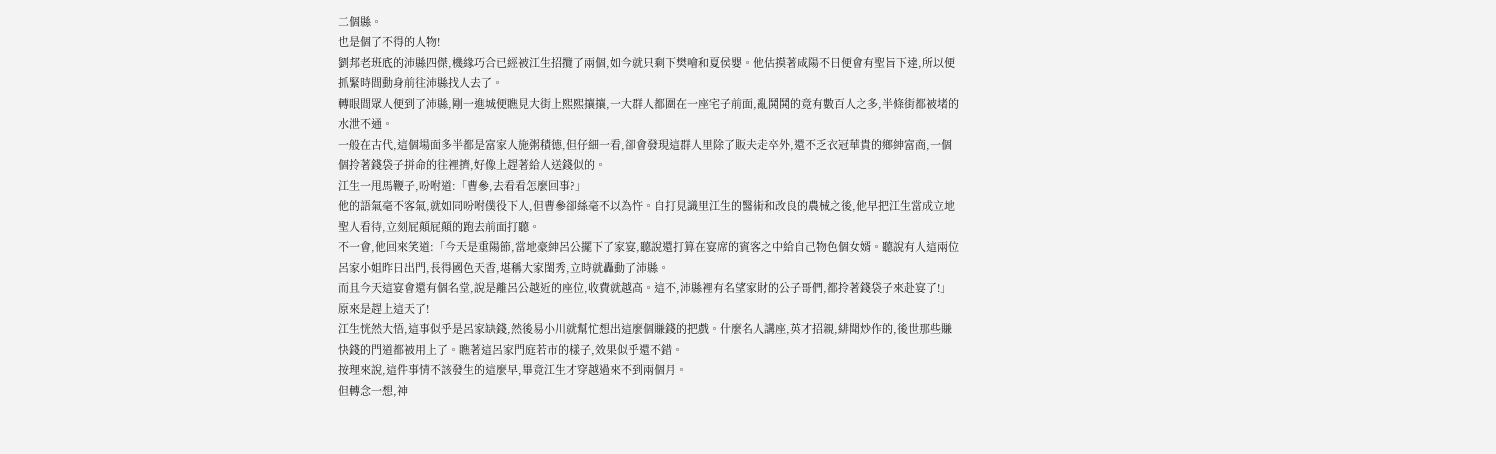二個縣。
也是個了不得的人物!
劉邦老班底的沛縣四傑,機緣巧合已經被江生招攬了兩個,如今就只剩下樊噲和夏侯嬰。他估摸著咸陽不日便會有聖旨下達,所以便抓緊時間動身前往沛縣找人去了。
轉眼間眾人便到了沛縣,剛一進城便瞧見大街上熙熙攘攘,一大群人都圍在一座宅子前面,亂鬨鬨的竟有數百人之多,半條街都被堵的水泄不通。
一般在古代,這個場面多半都是富家人施粥積德,但仔細一看,卻會發現這群人里除了販夫走卒外,還不乏衣冠華貴的鄉紳富商,一個個拎著錢袋子拼命的往裡擠,好像上趕著給人送錢似的。
江生一甩馬鞭子,吩咐道:「曹參,去看看怎麼回事?」
他的語氣毫不客氣,就如同吩咐僕役下人,但曹參卻絲毫不以為忤。自打見識里江生的醫術和改良的農械之後,他早把江生當成立地聖人看待,立刻屁顛屁顛的跑去前面打聽。
不一會,他回來笑道:「今天是重陽節,當地豪紳呂公擺下了家宴,聽說還打算在宴席的賓客之中給自己物色個女婿。聽說有人這兩位呂家小姐昨日出門,長得國色天香,堪稱大家閨秀,立時就轟動了沛縣。
而且今天這宴會還有個名堂,說是離呂公越近的座位,收費就越高。這不,沛縣裡有名望家財的公子哥們,都拎著錢袋子來赴宴了!」
原來是趕上這天了!
江生恍然大悟,這事似乎是呂家缺錢,然後易小川就幫忙想出這麼個賺錢的把戲。什麼名人講座,英才招親,緋聞炒作的,後世那些賺快錢的門道都被用上了。瞧著這呂家門庭若市的樣子,效果似乎還不錯。
按理來說,這件事情不該發生的這麼早,畢竟江生才穿越過來不到兩個月。
但轉念一想,神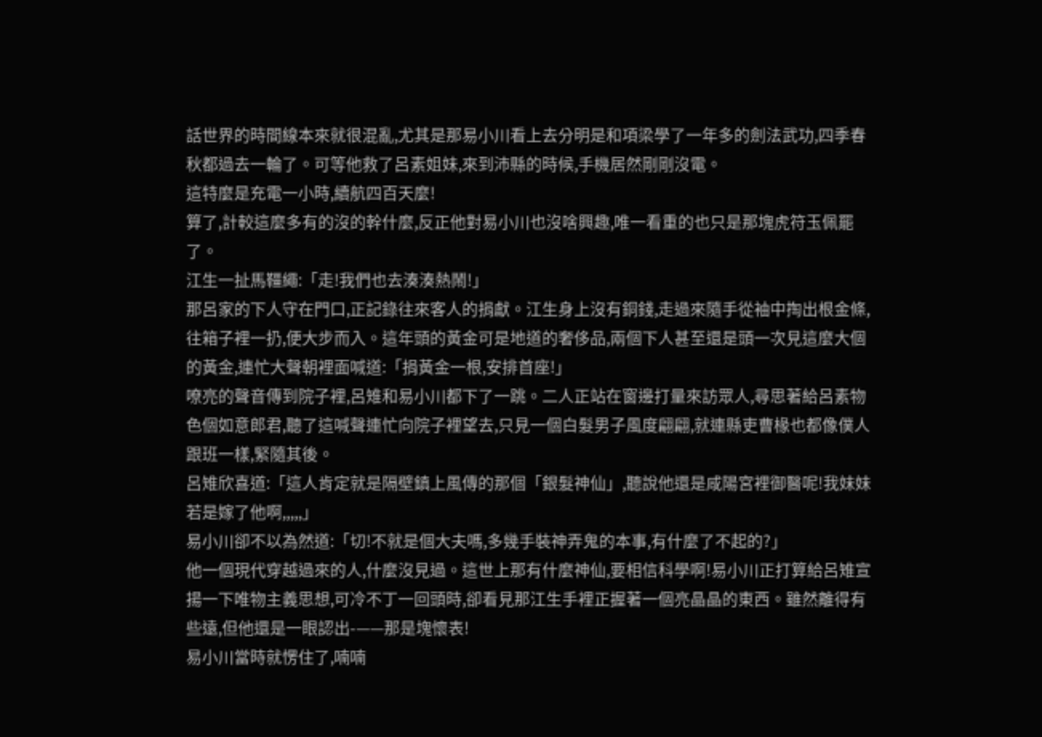話世界的時間線本來就很混亂,尤其是那易小川看上去分明是和項梁學了一年多的劍法武功,四季春秋都過去一輪了。可等他救了呂素姐妹,來到沛縣的時候,手機居然剛剛沒電。
這特麼是充電一小時,續航四百天麼!
算了,計較這麼多有的沒的幹什麼,反正他對易小川也沒啥興趣,唯一看重的也只是那塊虎符玉佩罷了。
江生一扯馬韁繩:「走!我們也去湊湊熱鬧!」
那呂家的下人守在門口,正記錄往來客人的捐獻。江生身上沒有銅錢,走過來隨手從袖中掏出根金條,往箱子裡一扔,便大步而入。這年頭的黃金可是地道的奢侈品,兩個下人甚至還是頭一次見這麼大個的黃金,連忙大聲朝裡面喊道:「捐黃金一根,安排首座!」
嘹亮的聲音傳到院子裡,呂雉和易小川都下了一跳。二人正站在窗邊打量來訪眾人,尋思著給呂素物色個如意郎君,聽了這喊聲連忙向院子裡望去,只見一個白髮男子風度翩翩,就連縣吏曹椽也都像僕人跟班一樣,緊隨其後。
呂雉欣喜道:「這人肯定就是隔壁鎮上風傳的那個「銀髮神仙」,聽說他還是咸陽宮裡御醫呢!我妹妹若是嫁了他啊,,,,,」
易小川卻不以為然道:「切!不就是個大夫嗎,多幾手裝神弄鬼的本事,有什麼了不起的?」
他一個現代穿越過來的人,什麼沒見過。這世上那有什麼神仙,要相信科學啊!易小川正打算給呂雉宣揚一下唯物主義思想,可冷不丁一回頭時,卻看見那江生手裡正握著一個亮晶晶的東西。雖然離得有些遠,但他還是一眼認出-——那是塊懷表!
易小川當時就愣住了,喃喃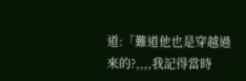道:「難道他也是穿越過來的?,,,,我記得當時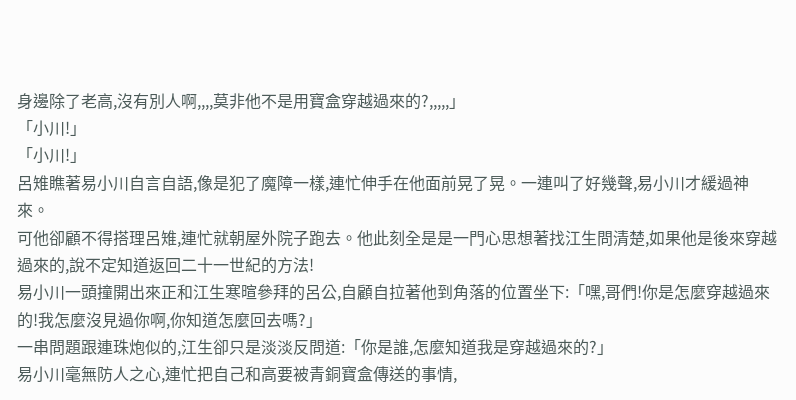身邊除了老高,沒有別人啊,,,,莫非他不是用寶盒穿越過來的?,,,,,」
「小川!」
「小川!」
呂雉瞧著易小川自言自語,像是犯了魔障一樣,連忙伸手在他面前晃了晃。一連叫了好幾聲,易小川才緩過神來。
可他卻顧不得搭理呂雉,連忙就朝屋外院子跑去。他此刻全是是一門心思想著找江生問清楚,如果他是後來穿越過來的,說不定知道返回二十一世紀的方法!
易小川一頭撞開出來正和江生寒暄參拜的呂公,自顧自拉著他到角落的位置坐下:「嘿,哥們!你是怎麼穿越過來的!我怎麼沒見過你啊,你知道怎麼回去嗎?」
一串問題跟連珠炮似的,江生卻只是淡淡反問道:「你是誰,怎麼知道我是穿越過來的?」
易小川毫無防人之心,連忙把自己和高要被青銅寶盒傳送的事情,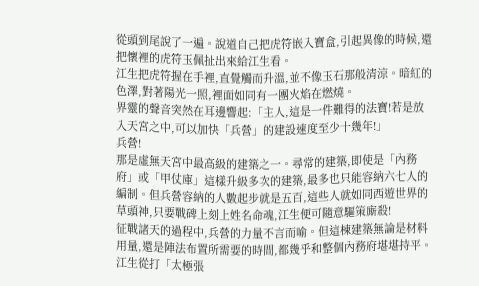從頭到尾說了一遍。說道自己把虎符嵌入寶盒,引起異像的時候,還把懷裡的虎符玉佩扯出來給江生看。
江生把虎符握在手裡,直覺觸而升溫,並不像玉石那般清涼。暗紅的色澤,對著陽光一照,裡面如同有一團火焰在燃燒。
界靈的聲音突然在耳邊響起:「主人,這是一件難得的法寶!若是放入天宮之中,可以加快「兵營」的建設速度至少十幾年!」
兵營!
那是虛無天宮中最高級的建築之一。尋常的建築,即使是「內務府」或「甲仗庫」這樣升級多次的建築,最多也只能容納六七人的編制。但兵營容納的人數起步就是五百,這些人就如同西遊世界的草頭神,只要戰碑上刻上姓名命魂,江生便可隨意驅策廝殺!
征戰諸天的過程中,兵營的力量不言而喻。但這棟建築無論是材料用量,還是陣法布置所需要的時間,都幾乎和整個內務府堪堪持平。江生從打「太極張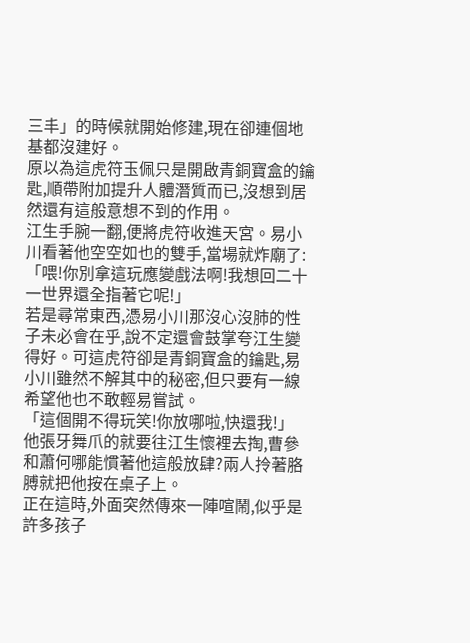三丰」的時候就開始修建,現在卻連個地基都沒建好。
原以為這虎符玉佩只是開啟青銅寶盒的鑰匙,順帶附加提升人體潛質而已,沒想到居然還有這般意想不到的作用。
江生手腕一翻,便將虎符收進天宮。易小川看著他空空如也的雙手,當場就炸廟了:「喂!你別拿這玩應變戲法啊!我想回二十一世界還全指著它呢!」
若是尋常東西,憑易小川那沒心沒肺的性子未必會在乎,說不定還會鼓掌夸江生變得好。可這虎符卻是青銅寶盒的鑰匙,易小川雖然不解其中的秘密,但只要有一線希望他也不敢輕易嘗試。
「這個開不得玩笑!你放哪啦,快還我!」
他張牙舞爪的就要往江生懷裡去掏,曹參和蕭何哪能慣著他這般放肆?兩人拎著胳膊就把他按在桌子上。
正在這時,外面突然傳來一陣喧鬧,似乎是許多孩子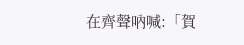在齊聲吶喊:「賀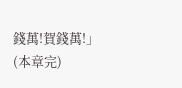錢萬!賀錢萬!」
(本章完)